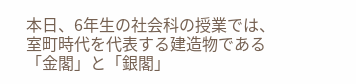本日、6年生の社会科の授業では、室町時代を代表する建造物である「金閣」と「銀閣」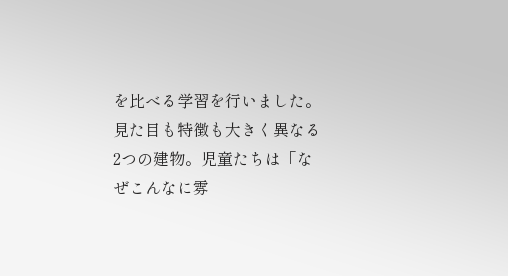を比べる学習を行いました。
見た目も特徴も大きく異なる2つの建物。児童たちは「なぜこんなに雰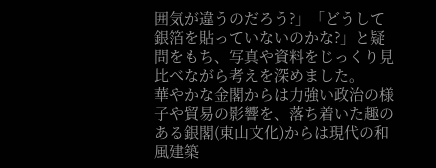囲気が違うのだろう?」「どうして銀箔を貼っていないのかな?」と疑問をもち、写真や資料をじっくり見比べながら考えを深めました。
華やかな金閣からは力強い政治の様子や貿易の影響を、落ち着いた趣のある銀閣(東山文化)からは現代の和風建築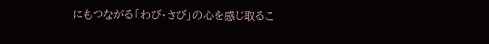にもつながる「わび・さび」の心を感じ取るこ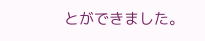とができました。